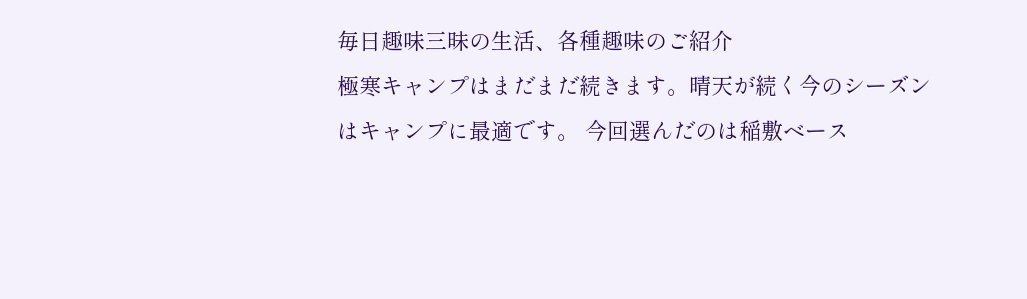毎日趣味三昧の生活、各種趣味のご紹介
極寒キャンプはまだまだ続きます。晴天が続く今のシーズンはキャンプに最適です。 今回選んだのは稲敷ベース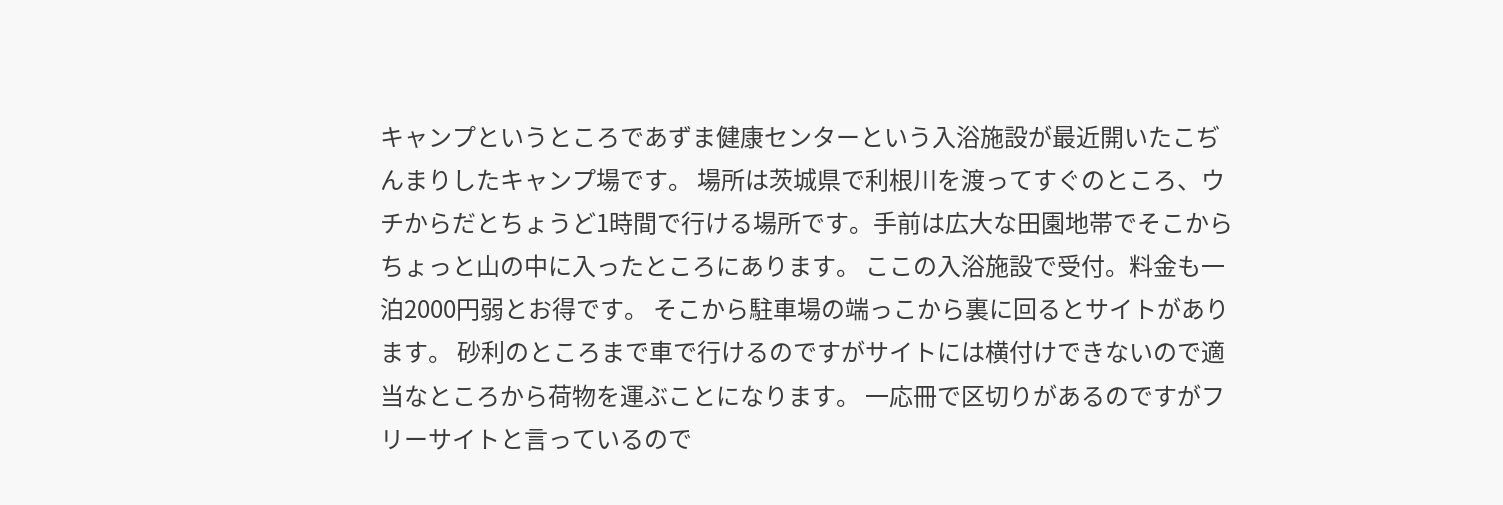キャンプというところであずま健康センターという入浴施設が最近開いたこぢんまりしたキャンプ場です。 場所は茨城県で利根川を渡ってすぐのところ、ウチからだとちょうど1時間で行ける場所です。手前は広大な田園地帯でそこからちょっと山の中に入ったところにあります。 ここの入浴施設で受付。料金も一泊2000円弱とお得です。 そこから駐車場の端っこから裏に回るとサイトがあります。 砂利のところまで車で行けるのですがサイトには横付けできないので適当なところから荷物を運ぶことになります。 一応冊で区切りがあるのですがフリーサイトと言っているので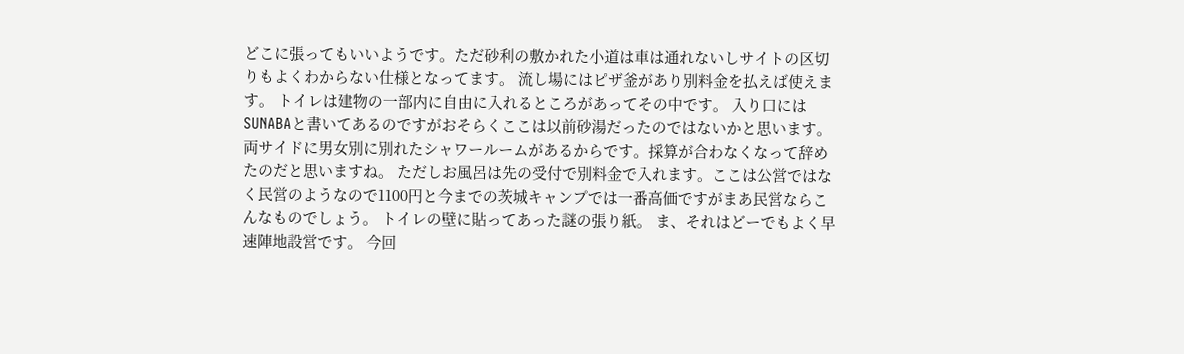どこに張ってもいいようです。ただ砂利の敷かれた小道は車は通れないしサイトの区切りもよくわからない仕様となってます。 流し場にはピザ釜があり別料金を払えば使えます。 トイレは建物の一部内に自由に入れるところがあってその中です。 入り口にはSUNABAと書いてあるのですがおそらくここは以前砂湯だったのではないかと思います。両サイドに男女別に別れたシャワールームがあるからです。採算が合わなくなって辞めたのだと思いますね。 ただしお風呂は先の受付で別料金で入れます。ここは公営ではなく民営のようなので1100円と今までの茨城キャンプでは一番高価ですがまあ民営ならこんなものでしょう。 トイレの壁に貼ってあった謎の張り紙。 ま、それはどーでもよく早速陣地設営です。 今回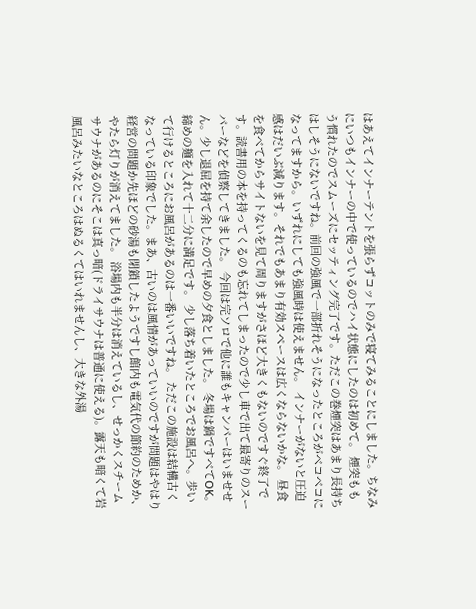はあえてインナーテントを張らずコットのみで寝てみることにしました。ちなみにいつもインナーの中で使っているのでハイ状態にしたのは初めて。 煙突ももう慣れたのでスムーズにセッティング完了です。ただこの巻煙突はあまり長持ちはしそうにないですね。前回の強風で一部折れそうになったところがベコベコになってますから。いずれにしても強風時は使えません。 インナーがないと圧迫感はだいぶ減ります。それでもあまり有効スペースは広くならないかな。 昼食を食べてからサイトないを見て周りますがさほど大きくもないのですぐ終了です。読書用の本を持ってくるのも忘れてしまったので少し車で出て最寄りのスーパーなどを偵察してきました。 今回は完ソロで他に誰もキャンパーはいませせん。少し退屈を持て余したので早めの夕食としました。 冬場は鍋ですべてOK。 締めの麺を入れて十二分に満足です。 少し落ち着いたところでお風呂へ。歩いて行けるところにお風呂があるのは一番いいですね。 ただこの施設は結構古くなっている印象でした。まあ、古いのは風情があっていいのですが問題はやはり経営の問題か先ほどの砂湯も閉鎖したようですし館内も電気代の節約のためか、やたら灯りが消えてました。 浴場内も半分は消えているし、せっかくスチームサウナがあるのにそこは真っ暗(ドライサウナは普通に使える)。露天も暗くて岩風呂みたいなところはぬるくてはいれませんし、大きな外湯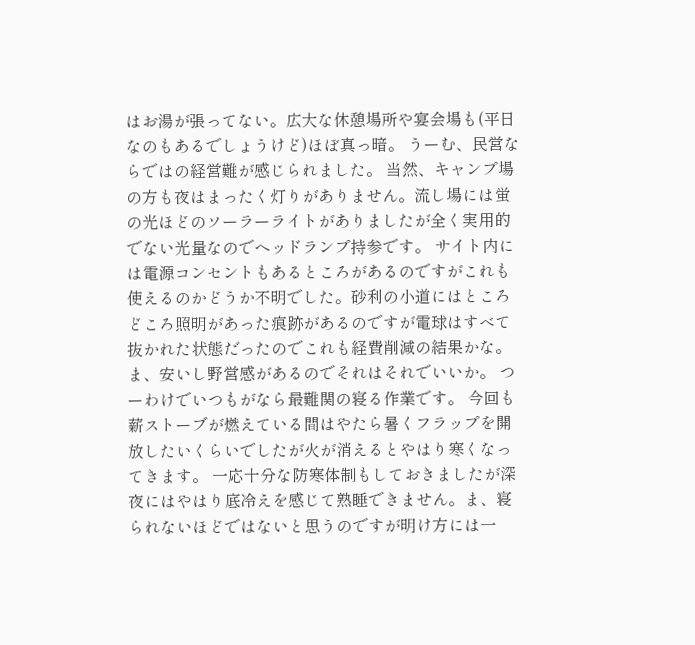はお湯が張ってない。広大な休憩場所や宴会場も(平日なのもあるでしょうけど)ほぼ真っ暗。 うーむ、民営ならではの経営難が感じられました。 当然、キャンプ場の方も夜はまったく灯りがありません。流し場には蛍の光ほどのソーラーライトがありましたが全く実用的でない光量なのでヘッドランプ持参です。 サイト内には電源コンセントもあるところがあるのですがこれも使えるのかどうか不明でした。砂利の小道にはところどころ照明があった痕跡があるのですが電球はすべて抜かれた状態だったのでこれも経費削減の結果かな。 ま、安いし野営感があるのでそれはそれでいいか。 つーわけでいつもがなら最難関の寝る作業です。 今回も薪ストーブが燃えている間はやたら暑くフラップを開放したいくらいでしたが火が消えるとやはり寒くなってきます。 一応十分な防寒体制もしておきましたが深夜にはやはり底冷えを感じて熟睡できません。ま、寝られないほどではないと思うのですが明け方には一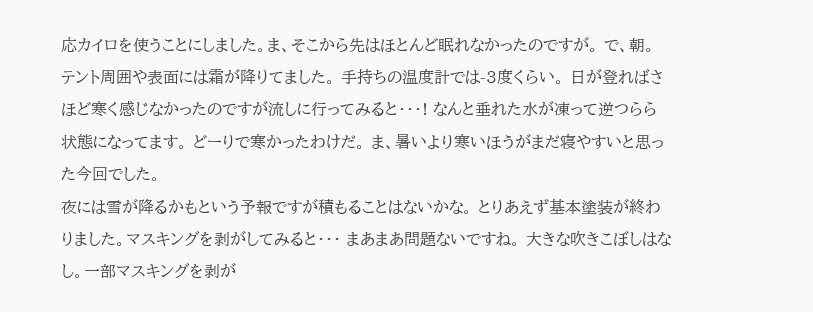応カイロを使うことにしました。ま、そこから先はほとんど眠れなかったのですが。 で、朝。 テント周囲や表面には霜が降りてました。 手持ちの温度計では-3度くらい。 日が登ればさほど寒く感じなかったのですが流しに行ってみると・・・! なんと垂れた水が凍って逆つらら状態になってます。 どーりで寒かったわけだ。 ま、暑いより寒いほうがまだ寝やすいと思った今回でした。
夜には雪が降るかもという予報ですが積もることはないかな。 とりあえず基本塗装が終わりました。マスキングを剥がしてみると・・・ まあまあ問題ないですね。 大きな吹きこぼしはなし。一部マスキングを剥が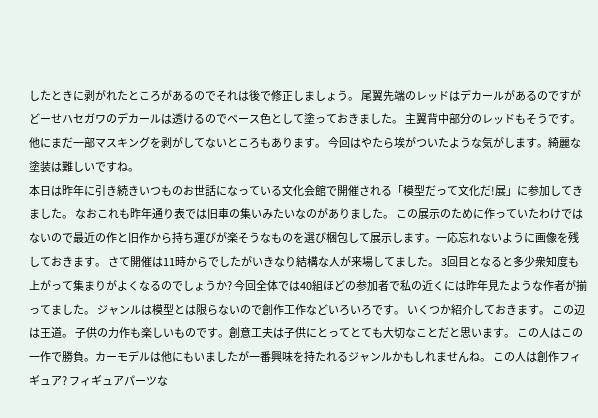したときに剥がれたところがあるのでそれは後で修正しましょう。 尾翼先端のレッドはデカールがあるのですがどーせハセガワのデカールは透けるのでベース色として塗っておきました。 主翼背中部分のレッドもそうです。 他にまだ一部マスキングを剥がしてないところもあります。 今回はやたら埃がついたような気がします。綺麗な塗装は難しいですね。
本日は昨年に引き続きいつものお世話になっている文化会館で開催される「模型だって文化だ!展」に参加してきました。 なおこれも昨年通り表では旧車の集いみたいなのがありました。 この展示のために作っていたわけではないので最近の作と旧作から持ち運びが楽そうなものを選び梱包して展示します。一応忘れないように画像を残しておきます。 さて開催は11時からでしたがいきなり結構な人が来場してました。 3回目となると多少衆知度も上がって集まりがよくなるのでしょうか? 今回全体では40組ほどの参加者で私の近くには昨年見たような作者が揃ってました。 ジャンルは模型とは限らないので創作工作などいろいろです。 いくつか紹介しておきます。 この辺は王道。 子供の力作も楽しいものです。創意工夫は子供にとってとても大切なことだと思います。 この人はこの一作で勝負。カーモデルは他にもいましたが一番興味を持たれるジャンルかもしれませんね。 この人は創作フィギュア? フィギュアパーツな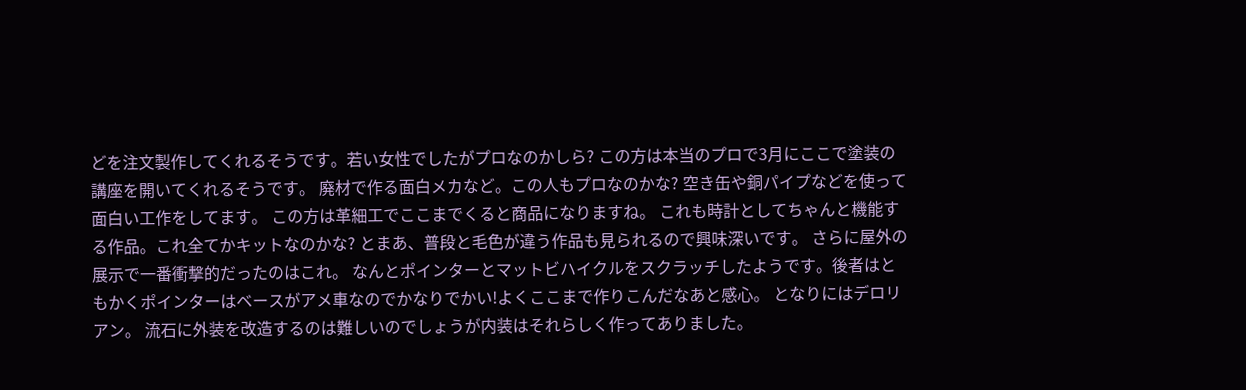どを注文製作してくれるそうです。若い女性でしたがプロなのかしら? この方は本当のプロで3月にここで塗装の講座を開いてくれるそうです。 廃材で作る面白メカなど。この人もプロなのかな? 空き缶や銅パイプなどを使って面白い工作をしてます。 この方は革細工でここまでくると商品になりますね。 これも時計としてちゃんと機能する作品。これ全てかキットなのかな? とまあ、普段と毛色が違う作品も見られるので興味深いです。 さらに屋外の展示で一番衝撃的だったのはこれ。 なんとポインターとマットビハイクルをスクラッチしたようです。後者はともかくポインターはベースがアメ車なのでかなりでかい!よくここまで作りこんだなあと感心。 となりにはデロリアン。 流石に外装を改造するのは難しいのでしょうが内装はそれらしく作ってありました。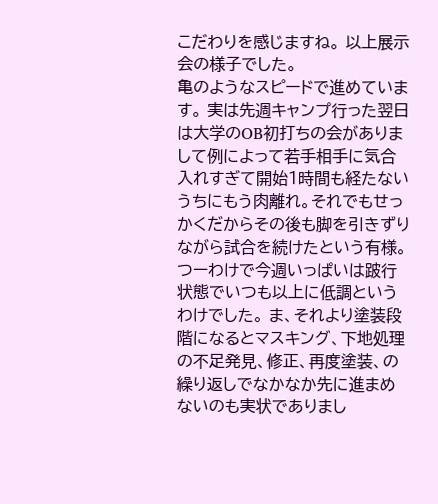こだわりを感じますね。 以上展示会の様子でした。
亀のようなスピードで進めています。 実は先週キャンプ行った翌日は大学のOB初打ちの会がありまして例によって若手相手に気合入れすぎて開始1時間も経たないうちにもう肉離れ。それでもせっかくだからその後も脚を引きずりながら試合を続けたという有様。 つーわけで今週いっぱいは跛行状態でいつも以上に低調というわけでした。 ま、それより塗装段階になるとマスキング、下地処理の不足発見、修正、再度塗装、の繰り返しでなかなか先に進まめないのも実状でありまし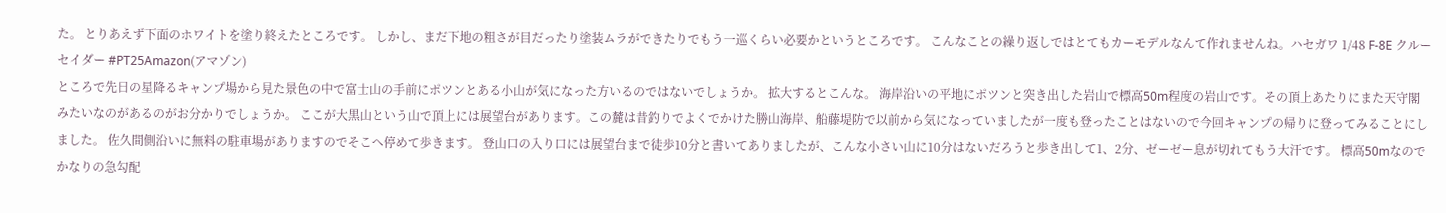た。 とりあえず下面のホワイトを塗り終えたところです。 しかし、まだ下地の粗さが目だったり塗装ムラができたりでもう一巡くらい必要かというところです。 こんなことの繰り返しではとてもカーモデルなんて作れませんね。ハセガワ 1/48 F-8E クルーセイダー #PT25Amazon(アマゾン)
ところで先日の星降るキャンプ場から見た景色の中で富士山の手前にポツンとある小山が気になった方いるのではないでしょうか。 拡大するとこんな。 海岸沿いの平地にポツンと突き出した岩山で標高50m程度の岩山です。その頂上あたりにまた天守閣みたいなのがあるのがお分かりでしょうか。 ここが大黒山という山で頂上には展望台があります。この麓は昔釣りでよくでかけた勝山海岸、船藤堤防で以前から気になっていましたが一度も登ったことはないので今回キャンプの帰りに登ってみることにしました。 佐久間側沿いに無料の駐車場がありますのでそこへ停めて歩きます。 登山口の入り口には展望台まで徒歩10分と書いてありましたが、こんな小さい山に10分はないだろうと歩き出して1、2分、ゼーゼー息が切れてもう大汗です。 標高50mなのでかなりの急勾配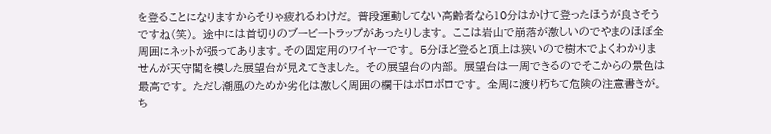を登ることになりますからそりゃ疲れるわけだ。 普段運動してない高齢者なら10分はかけて登ったほうが良さそうですね(笑)。 途中には首切りのブービートラップがあったりします。 ここは岩山で崩落が激しいのでやまのほぼ全周囲にネットが張ってあります。その固定用のワイヤーです。 5分ほど登ると頂上は狭いので樹木でよくわかりませんが天守閣を模した展望台が見えてきました。 その展望台の内部。 展望台は一周できるのでそこからの景色は最高です。 ただし潮風のためか劣化は激しく周囲の欄干はボロボロです。 全周に渡り朽ちて危険の注意書きが。 ち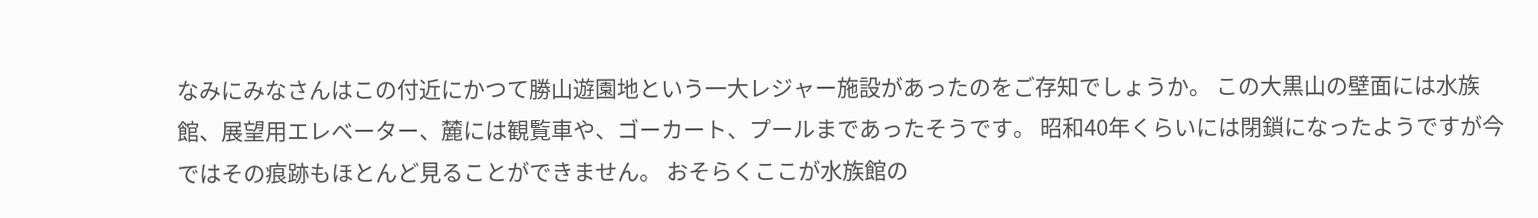なみにみなさんはこの付近にかつて勝山遊園地という一大レジャー施設があったのをご存知でしょうか。 この大黒山の壁面には水族館、展望用エレベーター、麓には観覧車や、ゴーカート、プールまであったそうです。 昭和40年くらいには閉鎖になったようですが今ではその痕跡もほとんど見ることができません。 おそらくここが水族館の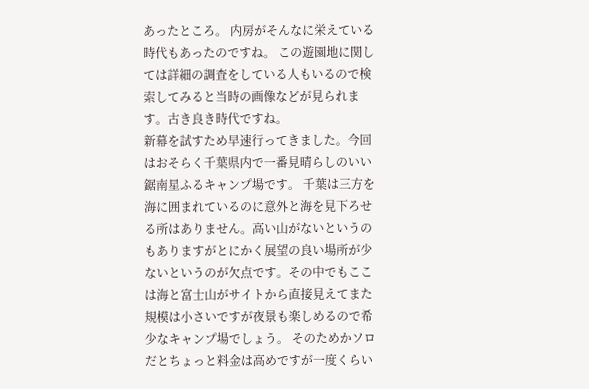あったところ。 内房がそんなに栄えている時代もあったのですね。 この遊園地に関しては詳細の調査をしている人もいるので検索してみると当時の画像などが見られます。古き良き時代ですね。
新幕を試すため早速行ってきました。今回はおそらく千葉県内で一番見晴らしのいい鋸南星ふるキャンプ場です。 千葉は三方を海に囲まれているのに意外と海を見下ろせる所はありません。高い山がないというのもありますがとにかく展望の良い場所が少ないというのが欠点です。その中でもここは海と富士山がサイトから直接見えてまた規模は小さいですが夜景も楽しめるので希少なキャンプ場でしょう。 そのためかソロだとちょっと料金は高めですが一度くらい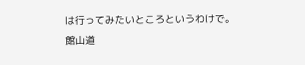は行ってみたいところというわけで。 館山道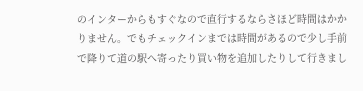のインターからもすぐなので直行するならさほど時間はかかりません。でもチェックインまでは時間があるので少し手前で降りて道の駅へ寄ったり買い物を追加したりして行きまし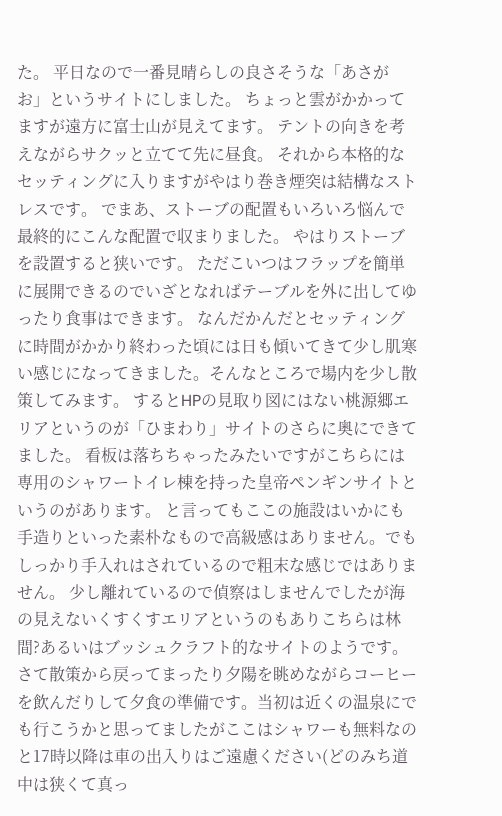た。 平日なので一番見晴らしの良さそうな「あさがお」というサイトにしました。 ちょっと雲がかかってますが遠方に富士山が見えてます。 テントの向きを考えながらサクッと立てて先に昼食。 それから本格的なセッティングに入りますがやはり巻き煙突は結構なストレスです。 でまあ、ストーブの配置もいろいろ悩んで最終的にこんな配置で収まりました。 やはりストーブを設置すると狭いです。 ただこいつはフラップを簡単に展開できるのでいざとなればテーブルを外に出してゆったり食事はできます。 なんだかんだとセッティングに時間がかかり終わった頃には日も傾いてきて少し肌寒い感じになってきました。そんなところで場内を少し散策してみます。 するとHPの見取り図にはない桃源郷エリアというのが「ひまわり」サイトのさらに奥にできてました。 看板は落ちちゃったみたいですがこちらには専用のシャワートイレ棟を持った皇帝ペンギンサイトというのがあります。 と言ってもここの施設はいかにも手造りといった素朴なもので高級感はありません。でもしっかり手入れはされているので粗末な感じではありません。 少し離れているので偵察はしませんでしたが海の見えないくすくすエリアというのもありこちらは林間?あるいはブッシュクラフト的なサイトのようです。 さて散策から戻ってまったり夕陽を眺めながらコーヒーを飲んだりして夕食の準備です。当初は近くの温泉にでも行こうかと思ってましたがここはシャワーも無料なのと17時以降は車の出入りはご遠慮ください(どのみち道中は狭くて真っ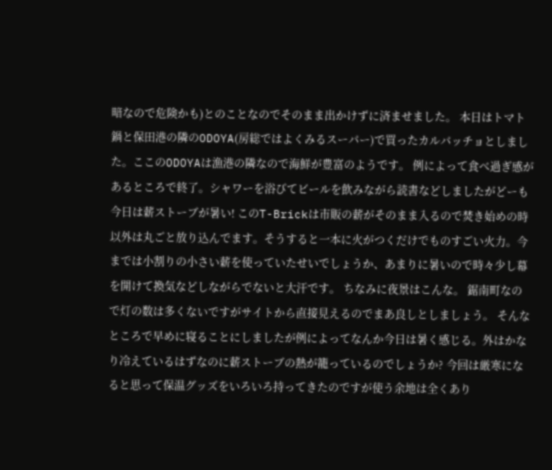暗なので危険かも)とのことなのでそのまま出かけずに済ませました。 本日はトマト鍋と保田港の隣のODOYA(房総ではよくみるスーパー)で買ったカルパッチョとしました。ここのODOYAは漁港の隣なので海鮮が豊富のようです。 例によって食べ過ぎ感があるところで終了。シャワーを浴びてビールを飲みながら読書などしましたがどーも今日は薪ストーブが暑い! このT-Brickは市販の薪がそのまま入るので焚き始めの時以外は丸ごと放り込んでます。そうすると一本に火がつくだけでものすごい火力。今までは小割りの小さい薪を使っていたせいでしょうか、あまりに暑いので時々少し幕を開けて換気などしながらでないと大汗です。 ちなみに夜景はこんな。 鋸南町なので灯の数は多くないですがサイトから直接見えるのでまあ良しとしましょう。 そんなところで早めに寝ることにしましたが例によってなんか今日は暑く感じる。外はかなり冷えているはずなのに薪ストーブの熱が籠っているのでしょうか? 今回は厳寒になると思って保温グッズをいろいろ持ってきたのですが使う余地は全くあり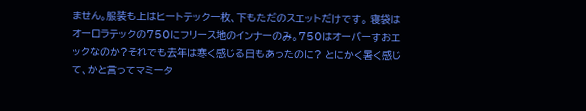ません。服装も上はヒートテック一枚、下もただのスエットだけです。 寝袋はオーロラテックの750にフリース地のインナーのみ。750はオーバーすおエックなのか?それでも去年は寒く感じる日もあったのに? とにかく暑く感じて、かと言ってマミータ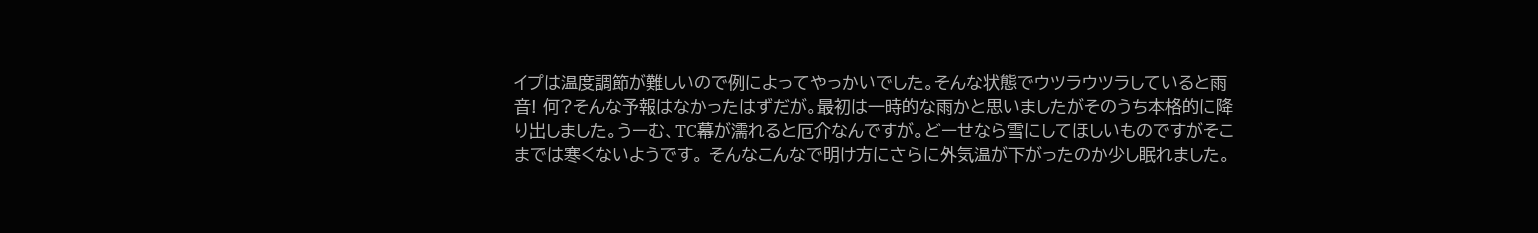イプは温度調節が難しいので例によってやっかいでした。そんな状態でウツラウツラしていると雨音! 何?そんな予報はなかったはずだが。最初は一時的な雨かと思いましたがそのうち本格的に降り出しました。うーむ、TC幕が濡れると厄介なんですが。どーせなら雪にしてほしいものですがそこまでは寒くないようです。 そんなこんなで明け方にさらに外気温が下がったのか少し眠れました。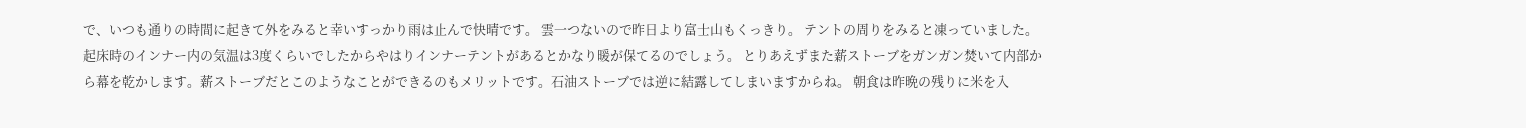で、いつも通りの時間に起きて外をみると幸いすっかり雨は止んで快晴です。 雲一つないので昨日より富士山もくっきり。 テントの周りをみると凍っていました。 起床時のインナー内の気温は3度くらいでしたからやはりインナーテントがあるとかなり暖が保てるのでしょう。 とりあえずまた薪ストーブをガンガン焚いて内部から幕を乾かします。薪ストーブだとこのようなことができるのもメリットです。石油ストーブでは逆に結露してしまいますからね。 朝食は昨晩の残りに米を入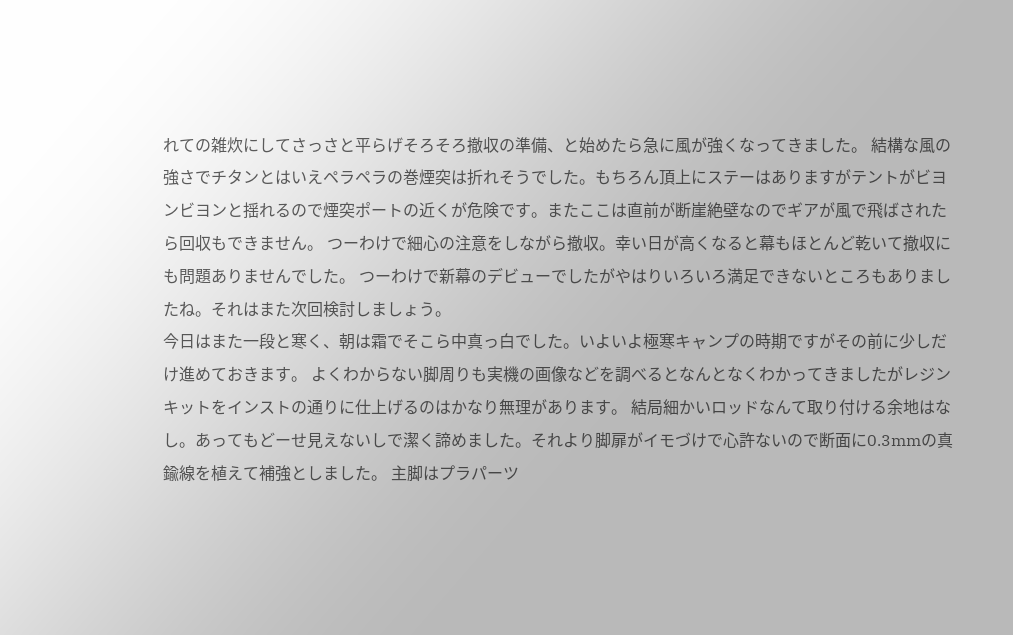れての雑炊にしてさっさと平らげそろそろ撤収の準備、と始めたら急に風が強くなってきました。 結構な風の強さでチタンとはいえペラペラの巻煙突は折れそうでした。もちろん頂上にステーはありますがテントがビヨンビヨンと揺れるので煙突ポートの近くが危険です。またここは直前が断崖絶壁なのでギアが風で飛ばされたら回収もできません。 つーわけで細心の注意をしながら撤収。幸い日が高くなると幕もほとんど乾いて撤収にも問題ありませんでした。 つーわけで新幕のデビューでしたがやはりいろいろ満足できないところもありましたね。それはまた次回検討しましょう。
今日はまた一段と寒く、朝は霜でそこら中真っ白でした。いよいよ極寒キャンプの時期ですがその前に少しだけ進めておきます。 よくわからない脚周りも実機の画像などを調べるとなんとなくわかってきましたがレジンキットをインストの通りに仕上げるのはかなり無理があります。 結局細かいロッドなんて取り付ける余地はなし。あってもどーせ見えないしで潔く諦めました。それより脚扉がイモづけで心許ないので断面に0.3mmの真鍮線を植えて補強としました。 主脚はプラパーツ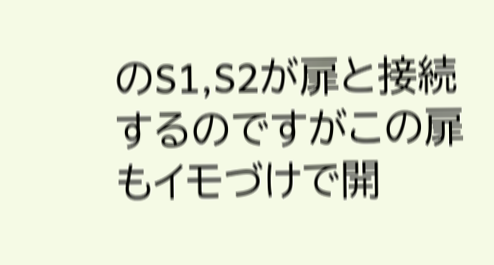のS1,S2が扉と接続するのですがこの扉もイモづけで開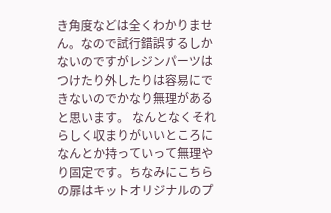き角度などは全くわかりません。なので試行錯誤するしかないのですがレジンパーツはつけたり外したりは容易にできないのでかなり無理があると思います。 なんとなくそれらしく収まりがいいところになんとか持っていって無理やり固定です。ちなみにこちらの扉はキットオリジナルのプ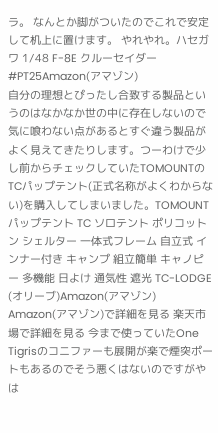ラ。 なんとか脚がついたのでこれで安定して机上に置けます。 やれやれ。ハセガワ 1/48 F-8E クルーセイダー #PT25Amazon(アマゾン)
自分の理想とぴったし合致する製品というのはなかなか世の中に存在しないので気に喰わない点があるとすぐ違う製品がよく見えてきたりします。つーわけで少し前からチェックしていたTOMOUNTのTCパップテント(正式名称がよくわからない)を購入してしまいました。TOMOUNT パップテント TC ソロテント ポリコットン シェルター 一体式フレーム 自立式 インナー付き キャンプ 組立簡単 キャノピー 多機能 日よけ 通気性 遮光 TC-LODGE (オリーブ)Amazon(アマゾン) Amazon(アマゾン)で詳細を見る 楽天市場で詳細を見る 今まで使っていたOne Tigrisのコニファーも展開が楽で煙突ポートもあるのでそう悪くはないのですがやは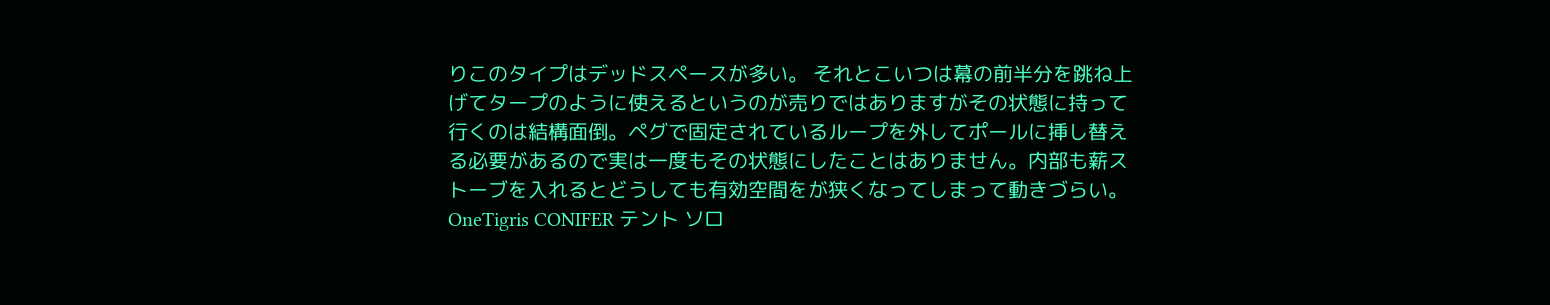りこのタイプはデッドスペースが多い。 それとこいつは幕の前半分を跳ね上げてタープのように使えるというのが売りではありますがその状態に持って行くのは結構面倒。ペグで固定されているループを外してポールに挿し替える必要があるので実は一度もその状態にしたことはありません。内部も薪ストーブを入れるとどうしても有効空間をが狭くなってしまって動きづらい。OneTigris CONIFER テント ソロ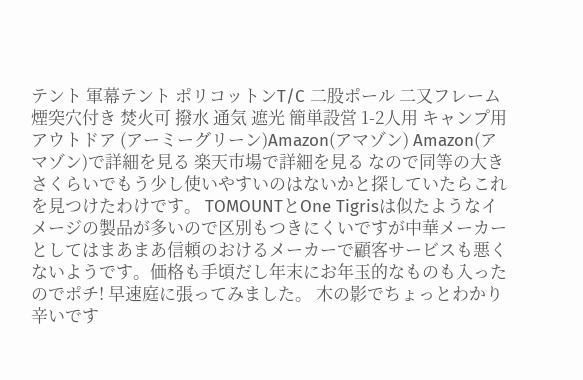テント 軍幕テント ポリコットンT/C 二股ポール 二又フレーム 煙突穴付き 焚火可 撥水 通気 遮光 簡単設営 1-2人用 キャンプ用 アウトドア (アーミーグリーン)Amazon(アマゾン) Amazon(アマゾン)で詳細を見る 楽天市場で詳細を見る なので同等の大きさくらいでもう少し使いやすいのはないかと探していたらこれを見つけたわけです。 TOMOUNTとOne Tigrisは似たようなイメージの製品が多いので区別もつきにくいですが中華メーカーとしてはまあまあ信頼のおけるメーカーで顧客サービスも悪くないようです。価格も手頃だし年末にお年玉的なものも入ったのでポチ! 早速庭に張ってみました。 木の影でちょっとわかり辛いです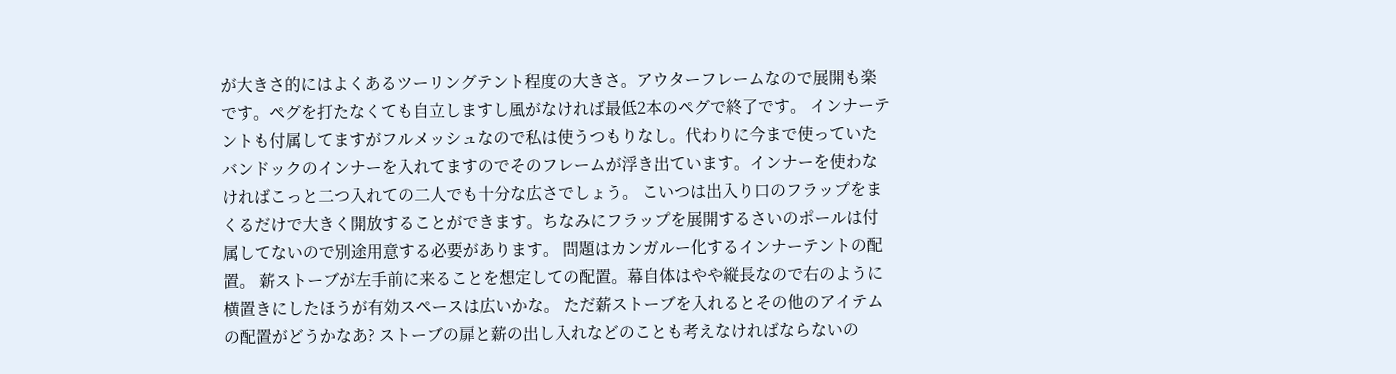が大きさ的にはよくあるツーリングテント程度の大きさ。アウターフレームなので展開も楽です。ペグを打たなくても自立しますし風がなければ最低2本のペグで終了です。 インナーテントも付属してますがフルメッシュなので私は使うつもりなし。代わりに今まで使っていたバンドックのインナーを入れてますのでそのフレームが浮き出ています。インナーを使わなければこっと二つ入れての二人でも十分な広さでしょう。 こいつは出入り口のフラップをまくるだけで大きく開放することができます。ちなみにフラップを展開するさいのポールは付属してないので別途用意する必要があります。 問題はカンガルー化するインナーテントの配置。 薪ストーブが左手前に来ることを想定しての配置。幕自体はやや縦長なので右のように横置きにしたほうが有効スペースは広いかな。 ただ薪ストーブを入れるとその他のアイテムの配置がどうかなあ? ストーブの扉と薪の出し入れなどのことも考えなければならないの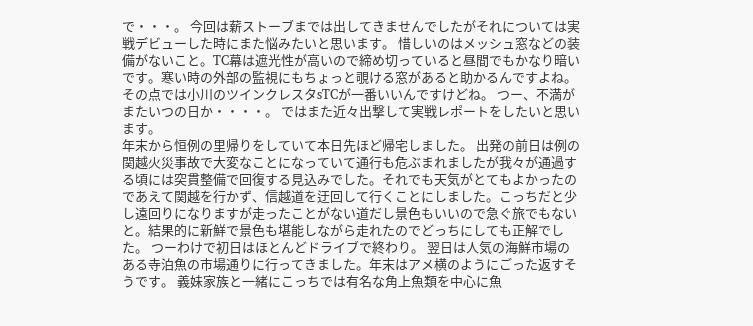で・・・。 今回は薪ストーブまでは出してきませんでしたがそれについては実戦デビューした時にまた悩みたいと思います。 惜しいのはメッシュ窓などの装備がないこと。TC幕は遮光性が高いので締め切っていると昼間でもかなり暗いです。寒い時の外部の監視にもちょっと覗ける窓があると助かるんですよね。 その点では小川のツインクレスタsTCが一番いいんですけどね。 つー、不満がまたいつの日か・・・・。 ではまた近々出撃して実戦レポートをしたいと思います。
年末から恒例の里帰りをしていて本日先ほど帰宅しました。 出発の前日は例の関越火災事故で大変なことになっていて通行も危ぶまれましたが我々が通過する頃には突貫整備で回復する見込みでした。それでも天気がとてもよかったのであえて関越を行かず、信越道を迂回して行くことにしました。こっちだと少し遠回りになりますが走ったことがない道だし景色もいいので急ぐ旅でもないと。結果的に新鮮で景色も堪能しながら走れたのでどっちにしても正解でした。 つーわけで初日はほとんどドライブで終わり。 翌日は人気の海鮮市場のある寺泊魚の市場通りに行ってきました。年末はアメ横のようにごった返すそうです。 義妹家族と一緒にこっちでは有名な角上魚類を中心に魚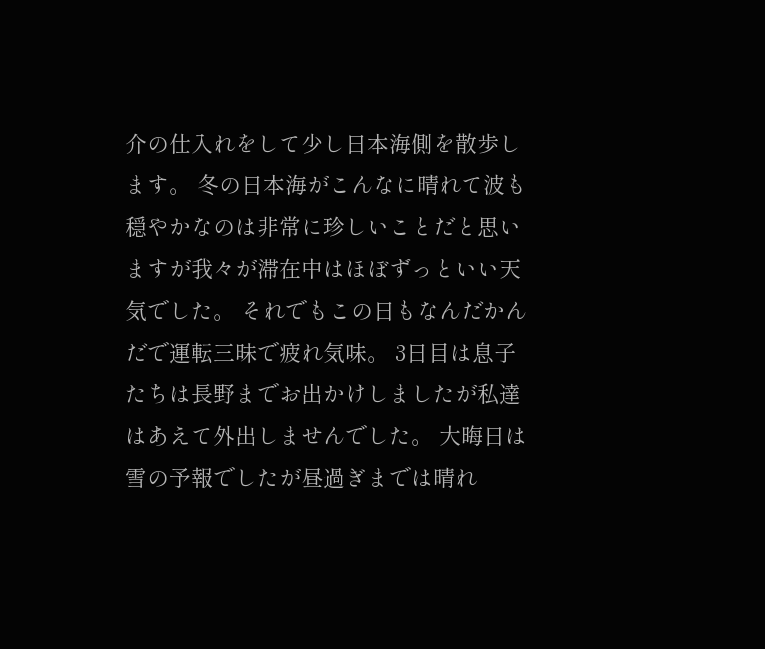介の仕入れをして少し日本海側を散歩します。 冬の日本海がこんなに晴れて波も穏やかなのは非常に珍しいことだと思いますが我々が滞在中はほぼずっといい天気でした。 それでもこの日もなんだかんだで運転三昧で疲れ気味。 3日目は息子たちは長野までお出かけしましたが私達はあえて外出しませんでした。 大晦日は雪の予報でしたが昼過ぎまでは晴れ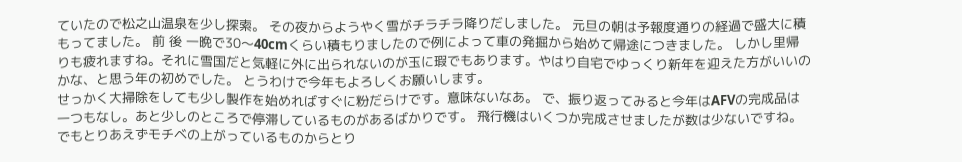ていたので松之山温泉を少し探索。 その夜からようやく雪がチラチラ降りだしました。 元旦の朝は予報度通りの経過で盛大に積もってました。 前 後 一晩で30〜40cmくらい積もりましたので例によって車の発掘から始めて帰途につきました。 しかし里帰りも疲れますね。それに雪国だと気軽に外に出られないのが玉に瑕でもあります。やはり自宅でゆっくり新年を迎えた方がいいのかな、と思う年の初めでした。 とうわけで今年もよろしくお願いします。
せっかく大掃除をしても少し製作を始めればすぐに粉だらけです。意味ないなあ。 で、振り返ってみると今年はAFVの完成品は一つもなし。あと少しのところで停滞しているものがあるばかりです。 飛行機はいくつか完成させましたが数は少ないですね。でもとりあえずモチベの上がっているものからとり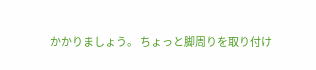かかりましょう。 ちょっと脚周りを取り付け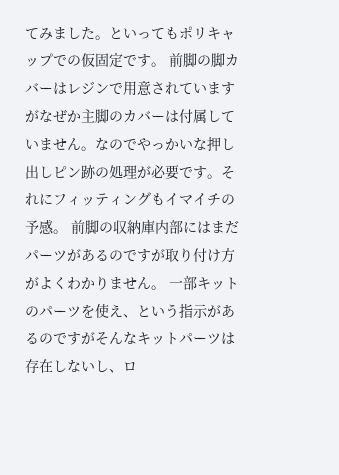てみました。といってもポリキャップでの仮固定です。 前脚の脚カバーはレジンで用意されていますがなぜか主脚のカバーは付属していません。なのでやっかいな押し出しピン跡の処理が必要です。それにフィッティングもイマイチの予感。 前脚の収納庫内部にはまだパーツがあるのですが取り付け方がよくわかりません。 一部キットのパーツを使え、という指示があるのですがそんなキットパーツは存在しないし、ロ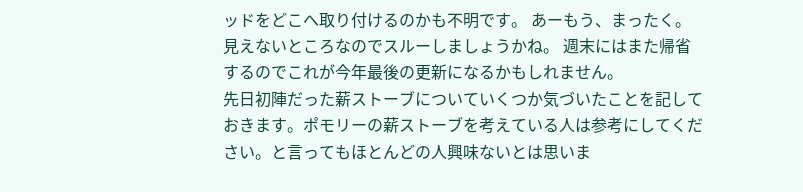ッドをどこへ取り付けるのかも不明です。 あーもう、まったく。 見えないところなのでスルーしましょうかね。 週末にはまた帰省するのでこれが今年最後の更新になるかもしれません。
先日初陣だった薪ストーブについていくつか気づいたことを記しておきます。ポモリーの薪ストーブを考えている人は参考にしてください。と言ってもほとんどの人興味ないとは思いま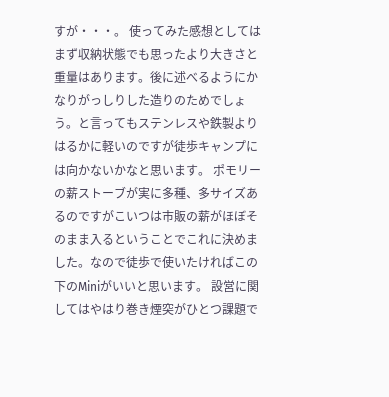すが・・・。 使ってみた感想としてはまず収納状態でも思ったより大きさと重量はあります。後に述べるようにかなりがっしりした造りのためでしょう。と言ってもステンレスや鉄製よりはるかに軽いのですが徒歩キャンプには向かないかなと思います。 ポモリーの薪ストーブが実に多種、多サイズあるのですがこいつは市販の薪がほぼそのまま入るということでこれに決めました。なので徒歩で使いたければこの下のMiniがいいと思います。 設営に関してはやはり巻き煙突がひとつ課題で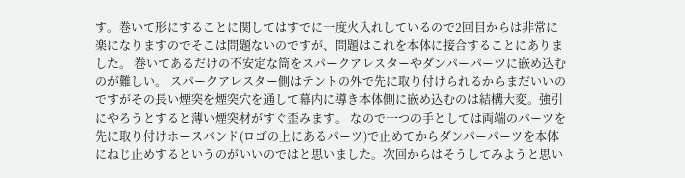す。巻いて形にすることに関してはすでに一度火入れしているので2回目からは非常に楽になりますのでそこは問題ないのですが、問題はこれを本体に接合することにありました。 巻いてあるだけの不安定な筒をスパークアレスターやダンパーパーツに嵌め込むのが難しい。 スパークアレスター側はテントの外で先に取り付けられるからまだいいのですがその長い煙突を煙突穴を通して幕内に導き本体側に嵌め込むのは結構大変。強引にやろうとすると薄い煙突材がすぐ歪みます。 なので一つの手としては両端のパーツを先に取り付けホースバンド(ロゴの上にあるパーツ)で止めてからダンパーパーツを本体にねじ止めするというのがいいのではと思いました。次回からはそうしてみようと思い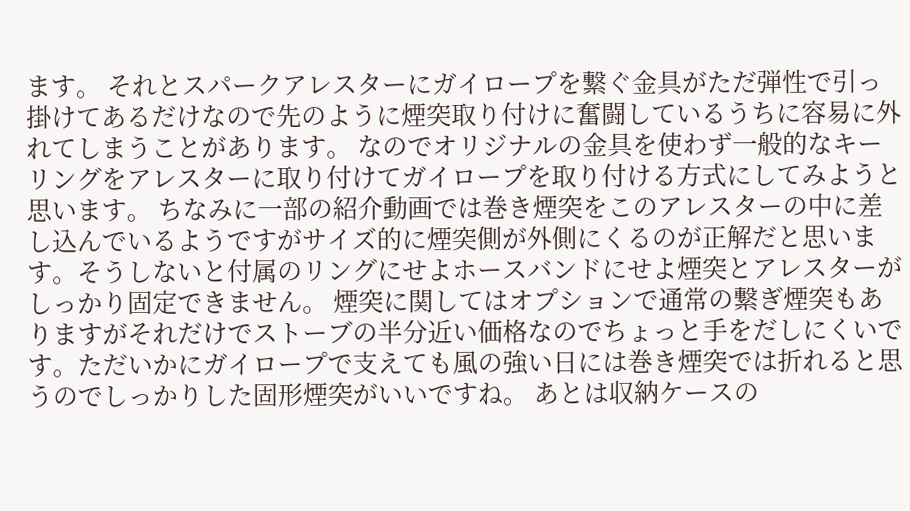ます。 それとスパークアレスターにガイロープを繋ぐ金具がただ弾性で引っ掛けてあるだけなので先のように煙突取り付けに奮闘しているうちに容易に外れてしまうことがあります。 なのでオリジナルの金具を使わず一般的なキーリングをアレスターに取り付けてガイロープを取り付ける方式にしてみようと思います。 ちなみに一部の紹介動画では巻き煙突をこのアレスターの中に差し込んでいるようですがサイズ的に煙突側が外側にくるのが正解だと思います。そうしないと付属のリングにせよホースバンドにせよ煙突とアレスターがしっかり固定できません。 煙突に関してはオプションで通常の繋ぎ煙突もありますがそれだけでストーブの半分近い価格なのでちょっと手をだしにくいです。ただいかにガイロープで支えても風の強い日には巻き煙突では折れると思うのでしっかりした固形煙突がいいですね。 あとは収納ケースの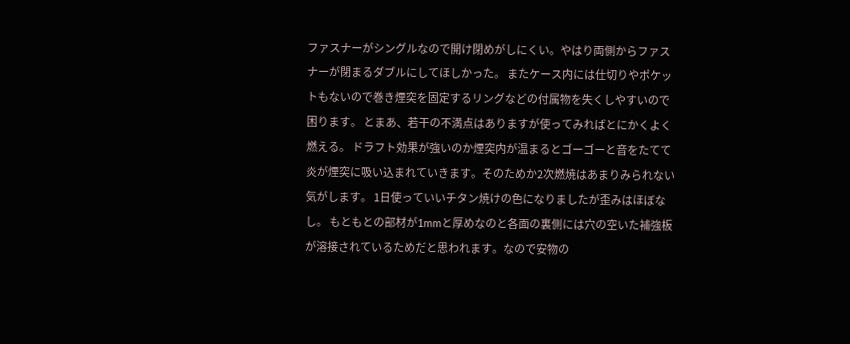ファスナーがシングルなので開け閉めがしにくい。やはり両側からファスナーが閉まるダブルにしてほしかった。 またケース内には仕切りやポケットもないので巻き煙突を固定するリングなどの付属物を失くしやすいので困ります。 とまあ、若干の不満点はありますが使ってみればとにかくよく燃える。 ドラフト効果が強いのか煙突内が温まるとゴーゴーと音をたてて炎が煙突に吸い込まれていきます。そのためか2次燃焼はあまりみられない気がします。 1日使っていいチタン焼けの色になりましたが歪みはほぼなし。 もともとの部材が1mmと厚めなのと各面の裏側には穴の空いた補強板が溶接されているためだと思われます。なので安物の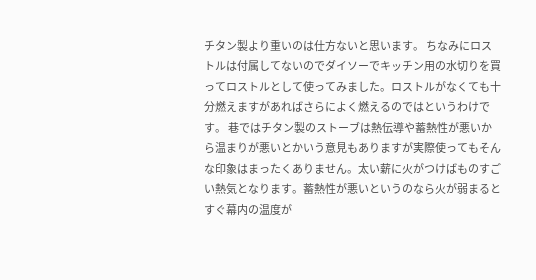チタン製より重いのは仕方ないと思います。 ちなみにロストルは付属してないのでダイソーでキッチン用の水切りを買ってロストルとして使ってみました。ロストルがなくても十分燃えますがあればさらによく燃えるのではというわけです。 巷ではチタン製のストーブは熱伝導や蓄熱性が悪いから温まりが悪いとかいう意見もありますが実際使ってもそんな印象はまったくありません。太い薪に火がつけばものすごい熱気となります。蓄熱性が悪いというのなら火が弱まるとすぐ幕内の温度が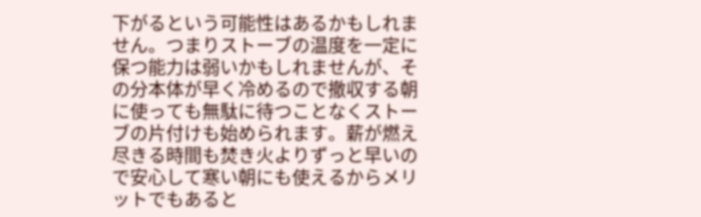下がるという可能性はあるかもしれません。つまりストーブの温度を一定に保つ能力は弱いかもしれませんが、その分本体が早く冷めるので撤収する朝に使っても無駄に待つことなくストーブの片付けも始められます。薪が燃え尽きる時間も焚き火よりずっと早いので安心して寒い朝にも使えるからメリットでもあると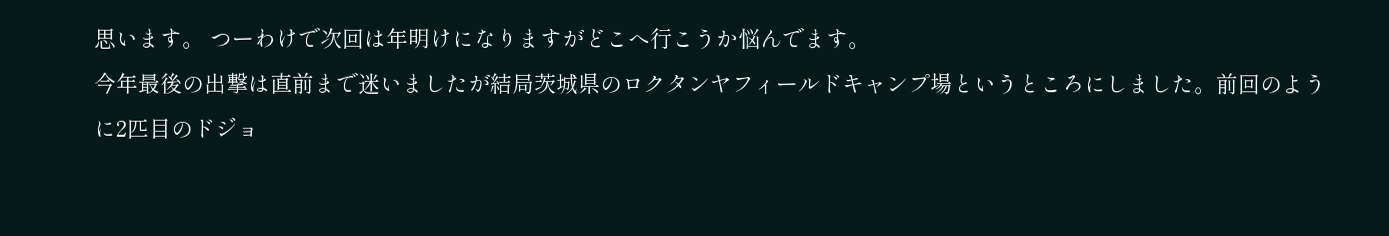思います。 つーわけで次回は年明けになりますがどこへ行こうか悩んでます。
今年最後の出撃は直前まで迷いましたが結局茨城県のロクタンヤフィールドキャンプ場というところにしました。前回のように2匹目のドジョ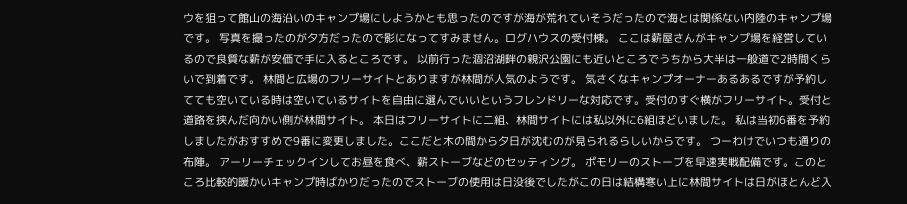ウを狙って館山の海沿いのキャンプ場にしようかとも思ったのですが海が荒れていそうだったので海とは関係ない内陸のキャンプ場です。 写真を撮ったのが夕方だったので影になってすみません。ログハウスの受付棟。 ここは薪屋さんがキャンプ場を経営しているので良質な薪が安価で手に入るところです。 以前行った涸沼湖畔の親沢公園にも近いところでうちから大半は一般道で2時間くらいで到着です。 林間と広場のフリーサイトとありますが林間が人気のようです。 気さくなキャンプオーナーあるあるですが予約してても空いている時は空いているサイトを自由に選んでいいというフレンドリーな対応です。受付のすぐ横がフリーサイト。受付と道路を挟んだ向かい側が林間サイト。 本日はフリーサイトに二組、林間サイトには私以外に6組ほどいました。 私は当初6番を予約しましたがおすすめで9番に変更しました。ここだと木の間から夕日が沈むのが見られるらしいからです。 つーわけでいつも通りの布陣。 アーリーチェックインしてお昼を食べ、薪ストーブなどのセッティング。 ポモリーのストーブを早速実戦配備です。このところ比較的暖かいキャンプ時ばかりだったのでストーブの使用は日没後でしたがこの日は結構寒い上に林間サイトは日がほとんど入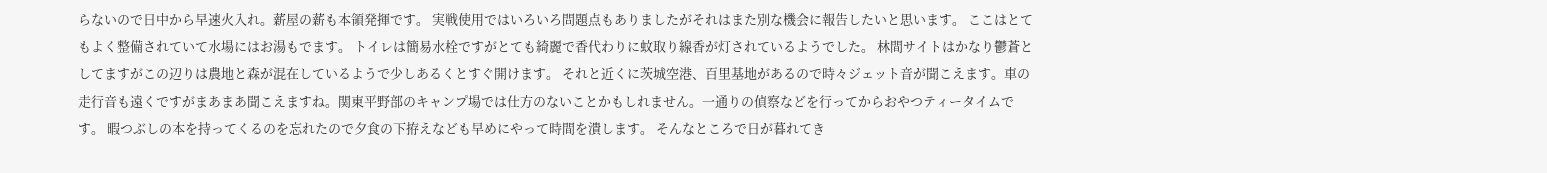らないので日中から早速火入れ。薪屋の薪も本領発揮です。 実戦使用ではいろいろ問題点もありましたがそれはまた別な機会に報告したいと思います。 ここはとてもよく整備されていて水場にはお湯もでます。 トイレは簡易水栓ですがとても綺麗で香代わりに蚊取り線香が灯されているようでした。 林間サイトはかなり鬱蒼としてますがこの辺りは農地と森が混在しているようで少しあるくとすぐ開けます。 それと近くに茨城空港、百里基地があるので時々ジェット音が聞こえます。車の走行音も遠くですがまあまあ聞こえますね。関東平野部のキャンプ場では仕方のないことかもしれません。一通りの偵察などを行ってからおやつティータイムです。 暇つぶしの本を持ってくるのを忘れたので夕食の下拵えなども早めにやって時間を潰します。 そんなところで日が暮れてき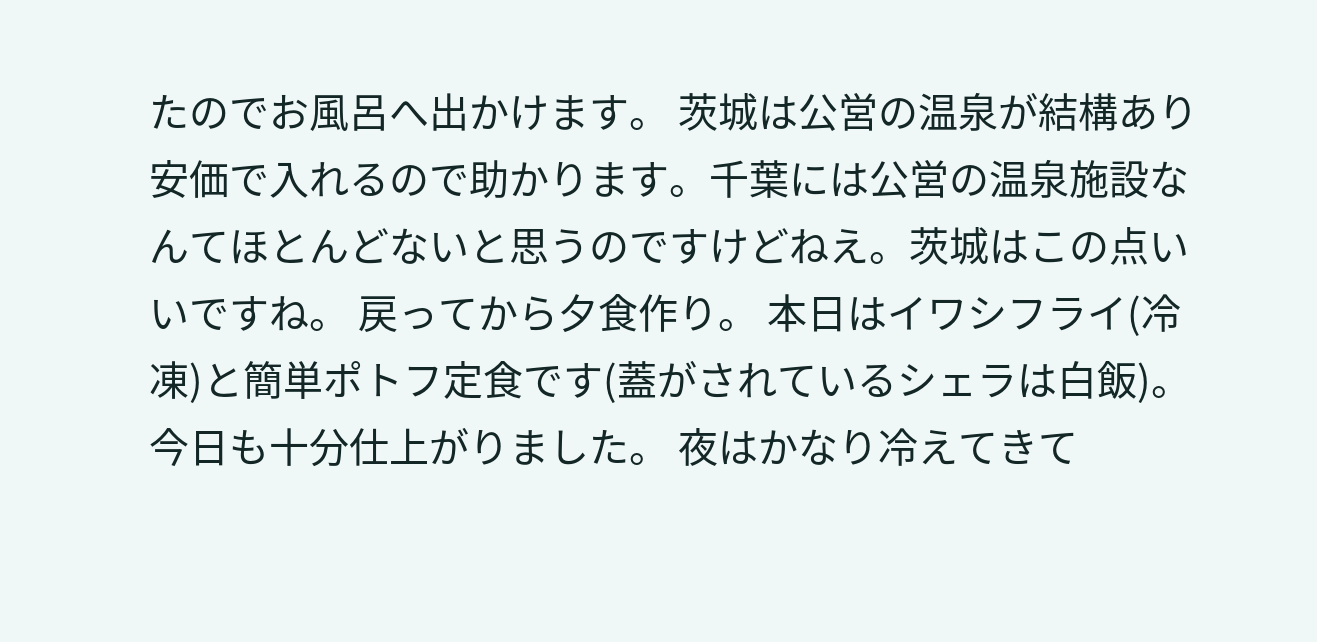たのでお風呂へ出かけます。 茨城は公営の温泉が結構あり安価で入れるので助かります。千葉には公営の温泉施設なんてほとんどないと思うのですけどねえ。茨城はこの点いいですね。 戻ってから夕食作り。 本日はイワシフライ(冷凍)と簡単ポトフ定食です(蓋がされているシェラは白飯)。 今日も十分仕上がりました。 夜はかなり冷えてきて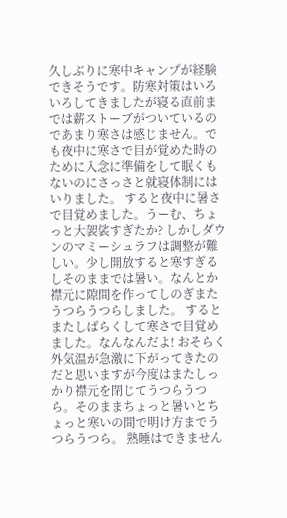久しぶりに寒中キャンプが経験できそうです。防寒対策はいろいろしてきましたが寝る直前までは薪ストーブがついているのであまり寒さは感じません。でも夜中に寒さで目が覚めた時のために入念に準備をして眠くもないのにさっさと就寝体制にはいりました。 すると夜中に暑さで目覚めました。うーむ、ちょっと大袈裟すぎたか? しかしダウンのマミーシュラフは調整が難しい。少し開放すると寒すぎるしそのままでは暑い。なんとか襟元に隙間を作ってしのぎまたうつらうつらしました。 するとまたしばらくして寒さで目覚めました。なんなんだよ! おそらく外気温が急激に下がってきたのだと思いますが今度はまたしっかり襟元を閉じてうつらうつら。そのままちょっと暑いとちょっと寒いの間で明け方までうつらうつら。 熟睡はできません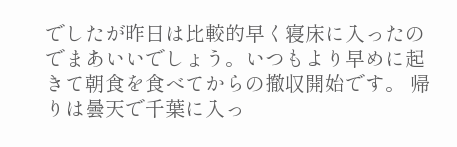でしたが昨日は比較的早く寝床に入ったのでまあいいでしょう。いつもより早めに起きて朝食を食べてからの撤収開始です。 帰りは曇天で千葉に入っ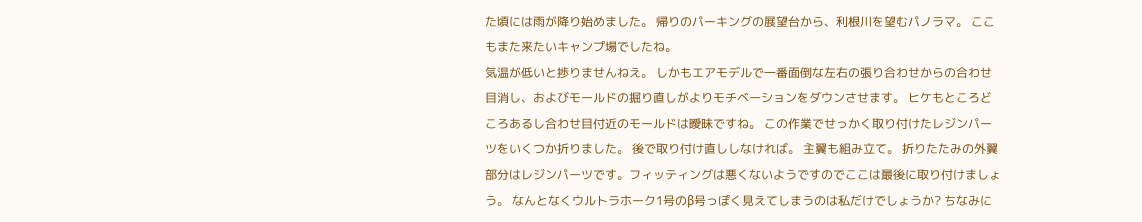た頃には雨が降り始めました。 帰りのパーキングの展望台から、利根川を望むパノラマ。 ここもまた来たいキャンプ場でしたね。
気温が低いと捗りませんねえ。 しかもエアモデルで一番面倒な左右の張り合わせからの合わせ目消し、およびモールドの掘り直しがよりモチベーションをダウンさせます。 ヒケもところどころあるし合わせ目付近のモールドは曖昧ですね。 この作業でせっかく取り付けたレジンパーツをいくつか折りました。 後で取り付け直ししなければ。 主翼も組み立て。 折りたたみの外翼部分はレジンパーツです。フィッティングは悪くないようですのでここは最後に取り付けましょう。 なんとなくウルトラホーク1号のβ号っぽく見えてしまうのは私だけでしょうか? ちなみに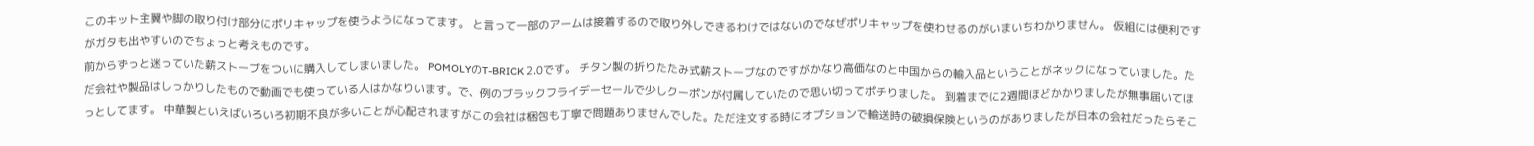このキット主翼や脚の取り付け部分にポリキャップを使うようになってます。 と言って一部のアームは接着するので取り外しできるわけではないのでなぜポリキャップを使わせるのがいまいちわかりません。 仮組には便利ですがガタも出やすいのでちょっと考えものです。
前からずっと迷っていた薪ストーブをついに購入してしまいました。 POMOLYのT-BRICK 2.0です。 チタン製の折りたたみ式薪ストーブなのですがかなり高価なのと中国からの輸入品ということがネックになっていました。ただ会社や製品はしっかりしたもので動画でも使っている人はかなりいます。で、例のブラックフライデーセールで少しクーポンが付属していたので思い切ってポチりました。 到着までに2週間ほどかかりましたが無事届いてほっとしてます。 中華製といえばいろいろ初期不良が多いことが心配されますがこの会社は梱包も丁寧で問題ありませんでした。ただ注文する時にオプションで輸送時の破損保険というのがありましたが日本の会社だったらそこ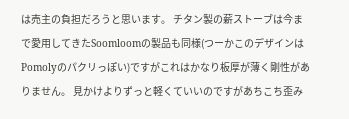は売主の負担だろうと思います。 チタン製の薪ストーブは今まで愛用してきたSoomloomの製品も同様(つーかこのデザインはPomolyのパクリっぽい)ですがこれはかなり板厚が薄く剛性がありません。 見かけよりずっと軽くていいのですがあちこち歪み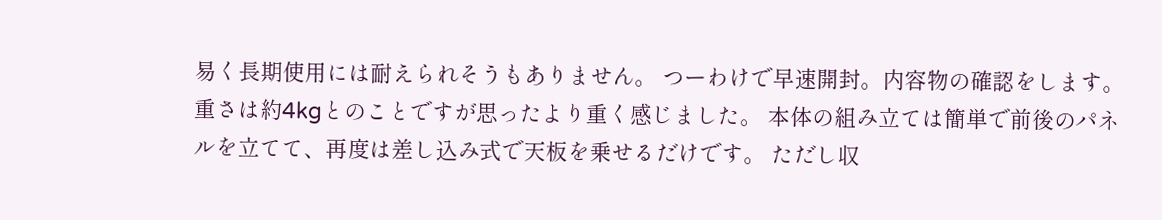易く長期使用には耐えられそうもありません。 つーわけで早速開封。内容物の確認をします。 重さは約4kgとのことですが思ったより重く感じました。 本体の組み立ては簡単で前後のパネルを立てて、再度は差し込み式で天板を乗せるだけです。 ただし収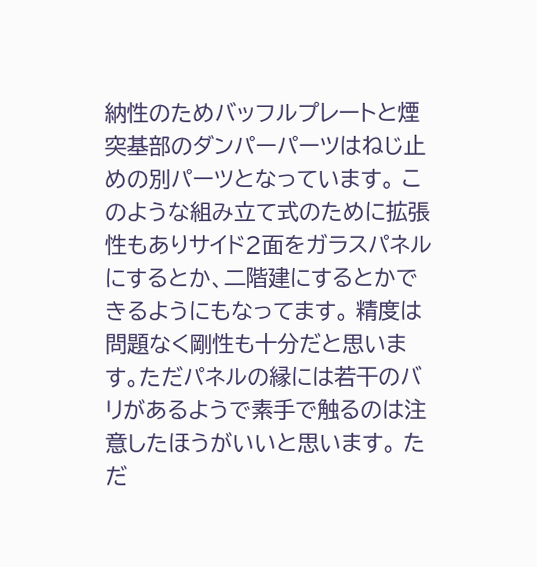納性のためバッフルプレートと煙突基部のダンパーパーツはねじ止めの別パーツとなっています。 このような組み立て式のために拡張性もありサイド2面をガラスパネルにするとか、二階建にするとかできるようにもなってます。 精度は問題なく剛性も十分だと思います。ただパネルの縁には若干のバリがあるようで素手で触るのは注意したほうがいいと思います。 ただ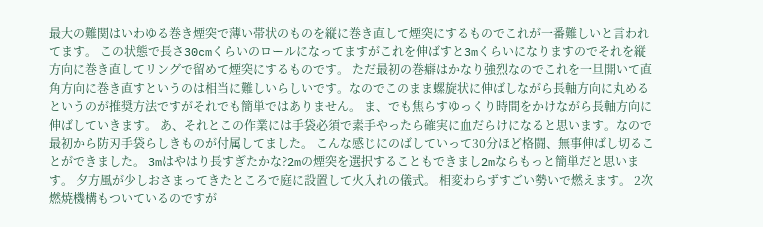最大の難関はいわゆる巻き煙突で薄い帯状のものを縦に巻き直して煙突にするものでこれが一番難しいと言われてます。 この状態で長さ30cmくらいのロールになってますがこれを伸ばすと3mくらいになりますのでそれを縦方向に巻き直してリングで留めて煙突にするものです。 ただ最初の巻癖はかなり強烈なのでこれを一旦開いて直角方向に巻き直すというのは相当に難しいらしいです。なのでこのまま螺旋状に伸ばしながら長軸方向に丸めるというのが推奨方法ですがそれでも簡単ではありません。 ま、でも焦らすゆっくり時間をかけながら長軸方向に伸ばしていきます。 あ、それとこの作業には手袋必須で素手やったら確実に血だらけになると思います。なので最初から防刃手袋らしきものが付属してました。 こんな感じにのばしていって30分ほど格闘、無事伸ばし切ることができました。 3mはやはり長すぎたかな?2mの煙突を選択することもできまし2mならもっと簡単だと思います。 夕方風が少しおさまってきたところで庭に設置して火入れの儀式。 相変わらずすごい勢いで燃えます。 2次燃焼機構もついているのですが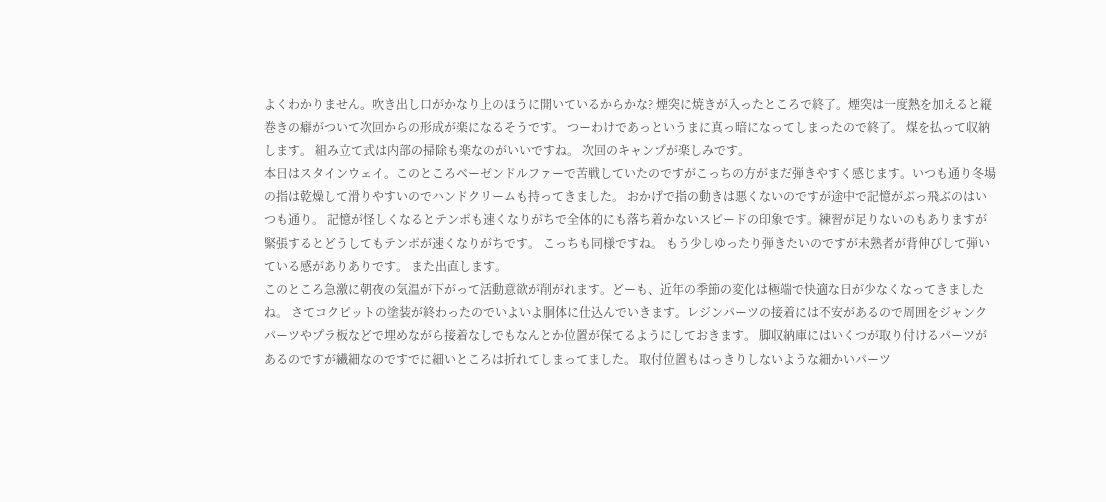よくわかりません。吹き出し口がかなり上のほうに開いているからかな? 煙突に焼きが入ったところで終了。煙突は一度熱を加えると縦巻きの癖がついて次回からの形成が楽になるそうです。 つーわけであっというまに真っ暗になってしまったので終了。 煤を払って収納します。 組み立て式は内部の掃除も楽なのがいいですね。 次回のキャンプが楽しみです。
本日はスタインウェイ。このところベーゼンドルファーで苦戦していたのですがこっちの方がまだ弾きやすく感じます。いつも通り冬場の指は乾燥して滑りやすいのでハンドクリームも持ってきました。 おかげで指の動きは悪くないのですが途中で記憶がぶっ飛ぶのはいつも通り。 記憶が怪しくなるとテンポも速くなりがちで全体的にも落ち着かないスピードの印象です。練習が足りないのもありますが緊張するとどうしてもテンポが速くなりがちです。 こっちも同様ですね。 もう少しゆったり弾きたいのですが未熟者が背伸びして弾いている感がありありです。 また出直します。
このところ急激に朝夜の気温が下がって活動意欲が削がれます。どーも、近年の季節の変化は極端で快適な日が少なくなってきましたね。 さてコクピットの塗装が終わったのでいよいよ胴体に仕込んでいきます。レジンパーツの接着には不安があるので周囲をジャンクパーツやプラ板などで埋めながら接着なしでもなんとか位置が保てるようにしておきます。 脚収納庫にはいくつが取り付けるパーツがあるのですが繊細なのですでに細いところは折れてしまってました。 取付位置もはっきりしないような細かいパーツ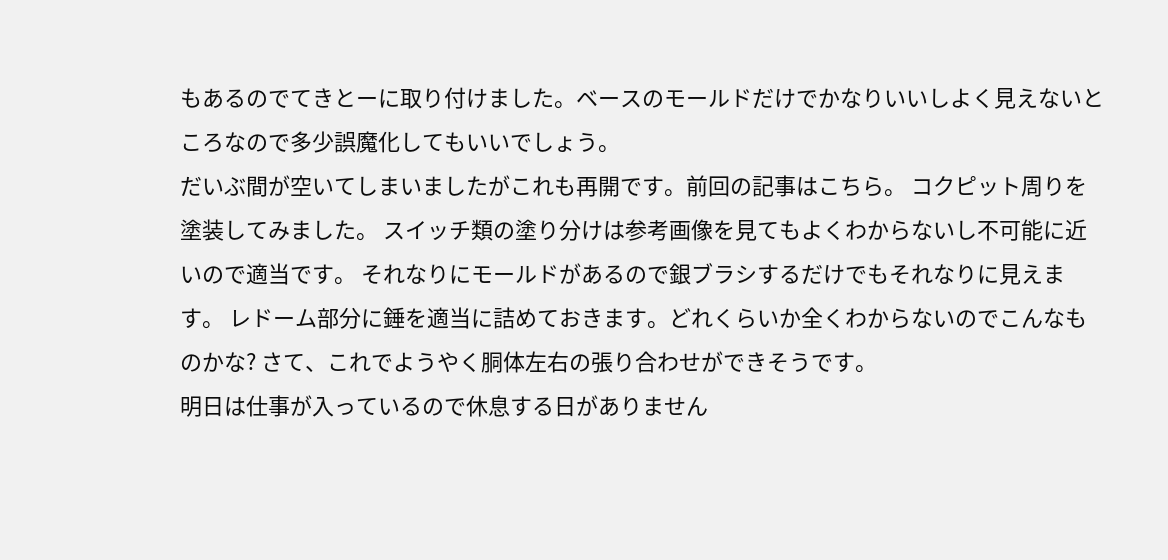もあるのでてきとーに取り付けました。ベースのモールドだけでかなりいいしよく見えないところなので多少誤魔化してもいいでしょう。
だいぶ間が空いてしまいましたがこれも再開です。前回の記事はこちら。 コクピット周りを塗装してみました。 スイッチ類の塗り分けは参考画像を見てもよくわからないし不可能に近いので適当です。 それなりにモールドがあるので銀ブラシするだけでもそれなりに見えます。 レドーム部分に錘を適当に詰めておきます。どれくらいか全くわからないのでこんなものかな? さて、これでようやく胴体左右の張り合わせができそうです。
明日は仕事が入っているので休息する日がありません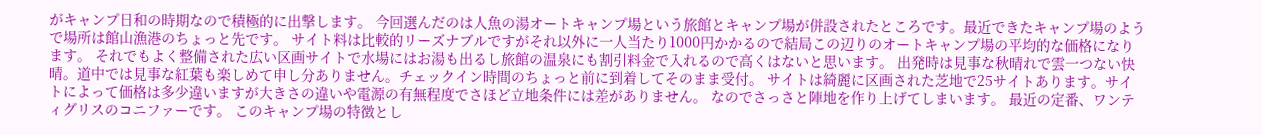がキャンプ日和の時期なので積極的に出撃します。 今回選んだのは人魚の湯オートキャンプ場という旅館とキャンプ場が併設されたところです。最近できたキャンプ場のようで場所は館山漁港のちょっと先です。 サイト料は比較的リーズナブルですがそれ以外に一人当たり1000円かかるので結局この辺りのオートキャンプ場の平均的な価格になります。 それでもよく整備された広い区画サイトで水場にはお湯も出るし旅館の温泉にも割引料金で入れるので高くはないと思います。 出発時は見事な秋晴れで雲一つない快晴。道中では見事な紅葉も楽しめて申し分ありません。チェックイン時間のちょっと前に到着してそのまま受付。 サイトは綺麗に区画された芝地で25サイトあります。サイトによって価格は多少違いますが大きさの違いや電源の有無程度でさほど立地条件には差がありません。 なのでさっさと陣地を作り上げてしまいます。 最近の定番、ワンティグリスのコニファーです。 このキャンプ場の特徴とし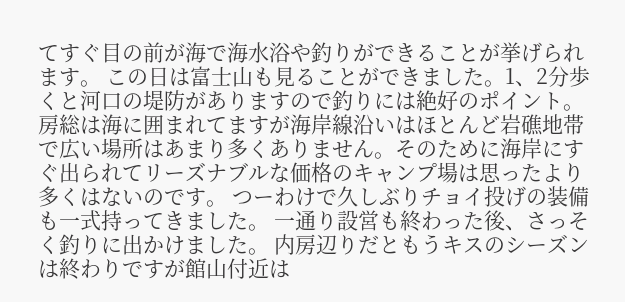てすぐ目の前が海で海水浴や釣りができることが挙げられます。 この日は富士山も見ることができました。1、2分歩くと河口の堤防がありますので釣りには絶好のポイント。 房総は海に囲まれてますが海岸線沿いはほとんど岩礁地帯で広い場所はあまり多くありません。そのために海岸にすぐ出られてリーズナブルな価格のキャンプ場は思ったより多くはないのです。 つーわけで久しぶりチョイ投げの装備も一式持ってきました。 一通り設営も終わった後、さっそく釣りに出かけました。 内房辺りだともうキスのシーズンは終わりですが館山付近は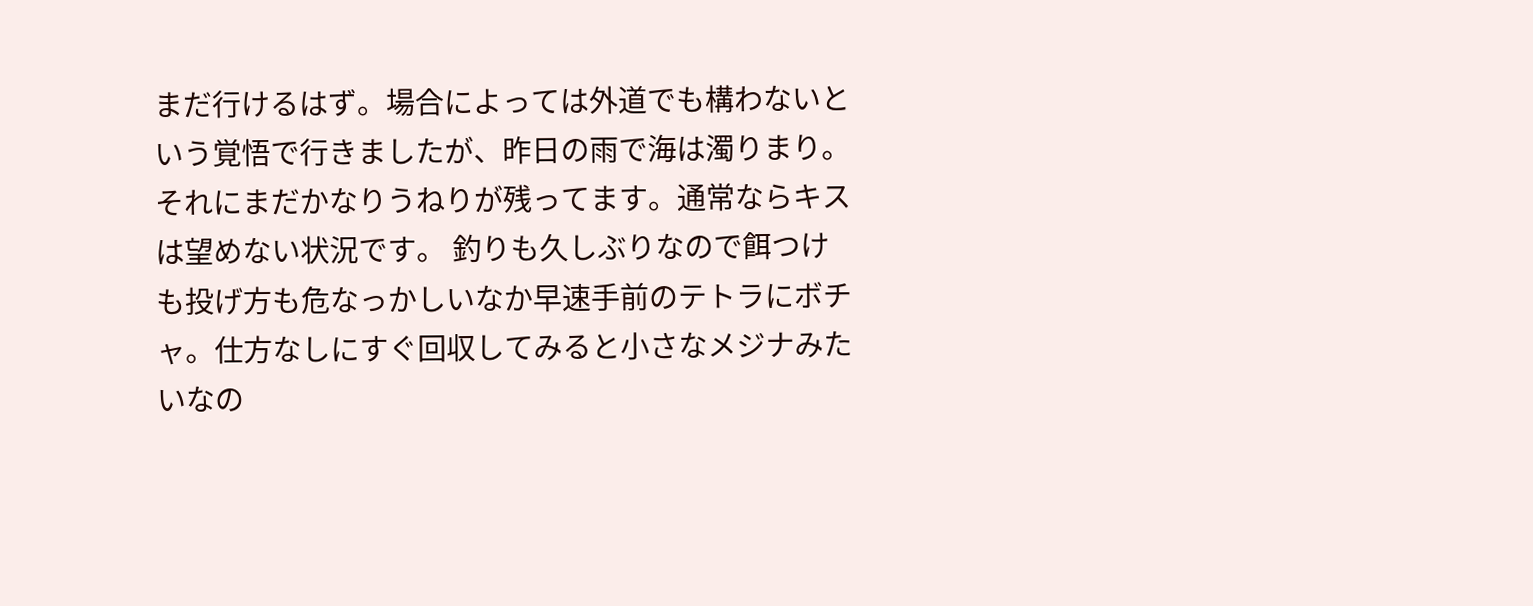まだ行けるはず。場合によっては外道でも構わないという覚悟で行きましたが、昨日の雨で海は濁りまり。それにまだかなりうねりが残ってます。通常ならキスは望めない状況です。 釣りも久しぶりなので餌つけも投げ方も危なっかしいなか早速手前のテトラにボチャ。仕方なしにすぐ回収してみると小さなメジナみたいなの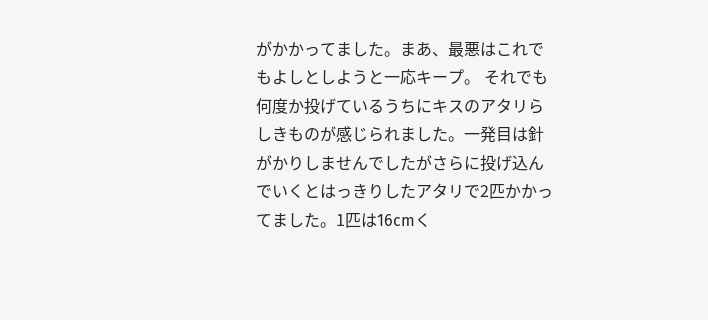がかかってました。まあ、最悪はこれでもよしとしようと一応キープ。 それでも何度か投げているうちにキスのアタリらしきものが感じられました。一発目は針がかりしませんでしたがさらに投げ込んでいくとはっきりしたアタリで2匹かかってました。1匹は16cmく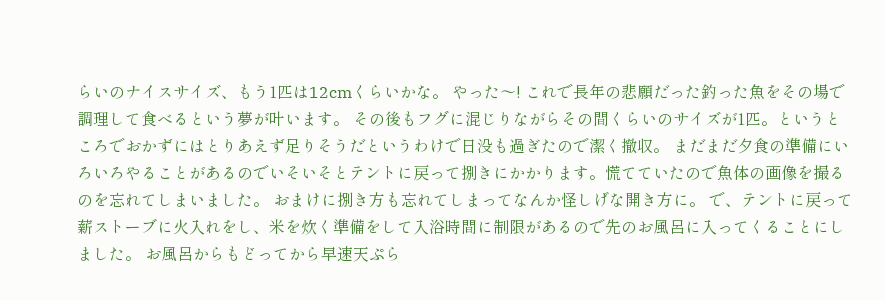らいのナイスサイズ、もう1匹は12cmくらいかな。 やった〜! これで長年の悲願だった釣った魚をその場で調理して食べるという夢が叶います。 その後もフグに混じりながらその間くらいのサイズが1匹。というところでおかずにはとりあえず足りそうだというわけで日没も過ぎたので潔く撤収。 まだまだ夕食の準備にいろいろやることがあるのでいそいそとテントに戻って捌きにかかります。慌てていたので魚体の画像を撮るのを忘れてしまいました。 おまけに捌き方も忘れてしまってなんか怪しげな開き方に。 で、テントに戻って薪ストーブに火入れをし、米を炊く準備をして入浴時間に制限があるので先のお風呂に入ってくることにしました。 お風呂からもどってから早速天ぷら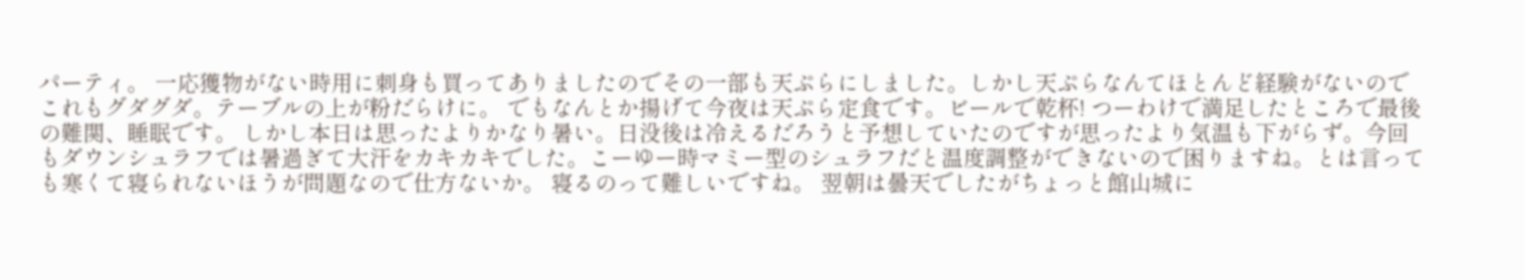パーティ。 一応獲物がない時用に刺身も買ってありましたのでその一部も天ぷらにしました。しかし天ぷらなんてほとんど経験がないのでこれもグダグダ。テーブルの上が粉だらけに。 でもなんとか揚げて今夜は天ぷら定食です。ビールで乾杯! つーわけで満足したところで最後の難関、睡眠です。 しかし本日は思ったよりかなり暑い。日没後は冷えるだろうと予想していたのですが思ったより気温も下がらず。今回もダウンシュラフでは暑過ぎて大汗をカキカキでした。こーゆー時マミー型のシュラフだと温度調整ができないので困りますね。とは言っても寒くて寝られないほうが問題なので仕方ないか。 寝るのって難しいですね。 翌朝は曇天でしたがちょっと館山城に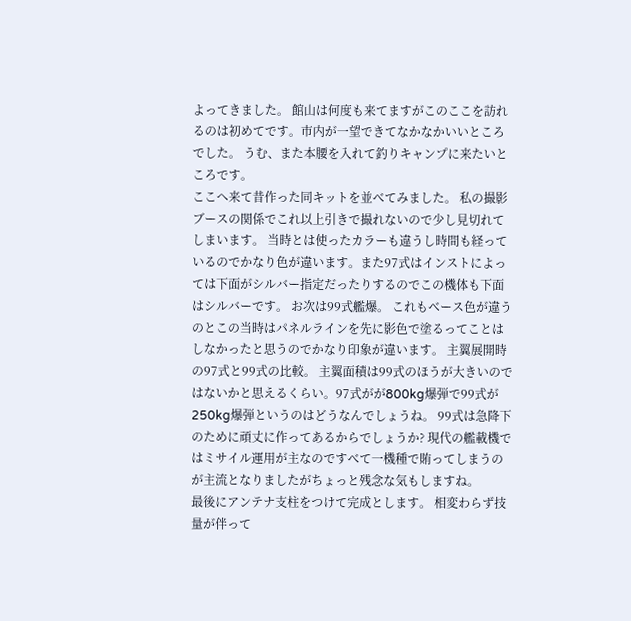よってきました。 館山は何度も来てますがこのここを訪れるのは初めてです。市内が一望できてなかなかいいところでした。 うむ、また本腰を入れて釣りキャンプに来たいところです。
ここへ来て昔作った同キットを並べてみました。 私の撮影ブースの関係でこれ以上引きで撮れないので少し見切れてしまいます。 当時とは使ったカラーも違うし時間も経っているのでかなり色が違います。また97式はインストによっては下面がシルバー指定だったりするのでこの機体も下面はシルバーです。 お次は99式艦爆。 これもベース色が違うのとこの当時はパネルラインを先に影色で塗るってことはしなかったと思うのでかなり印象が違います。 主翼展開時の97式と99式の比較。 主翼面積は99式のほうが大きいのではないかと思えるくらい。97式がが800kg爆弾で99式が250kg爆弾というのはどうなんでしょうね。 99式は急降下のために頑丈に作ってあるからでしょうか? 現代の艦載機ではミサイル運用が主なのですべて一機種で賄ってしまうのが主流となりましたがちょっと残念な気もしますね。
最後にアンテナ支柱をつけて完成とします。 相変わらず技量が伴って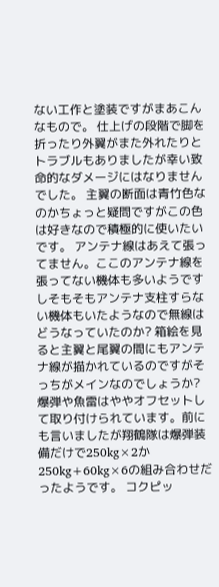ない工作と塗装ですがまあこんなもので。 仕上げの段階で脚を折ったり外翼がまた外れたりとトラブルもありましたが幸い致命的なダメージにはなりませんでした。 主翼の断面は青竹色なのかちょっと疑問ですがこの色は好きなので積極的に使いたいです。 アンテナ線はあえて張ってません。ここのアンテナ線を張ってない機体も多いようですしそもそもアンテナ支柱すらない機体もいたようなので無線はどうなっていたのか? 箱絵を見ると主翼と尾翼の間にもアンテナ線が描かれているのですがそっちがメインなのでしょうか? 爆弾や魚雷はややオフセットして取り付けられています。前にも言いましたが翔鶴隊は爆弾装備だけで250kg×2か250kg+60kg×6の組み合わせだったようです。 コクピッ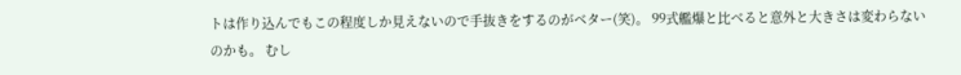トは作り込んでもこの程度しか見えないので手抜きをするのがベター(笑)。 99式艦爆と比べると意外と大きさは変わらないのかも。 むし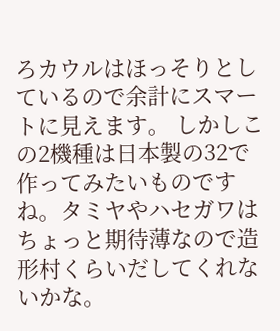ろカウルはほっそりとしているので余計にスマートに見えます。 しかしこの2機種は日本製の32で作ってみたいものですね。タミヤやハセガワはちょっと期待薄なので造形村くらいだしてくれないかな。